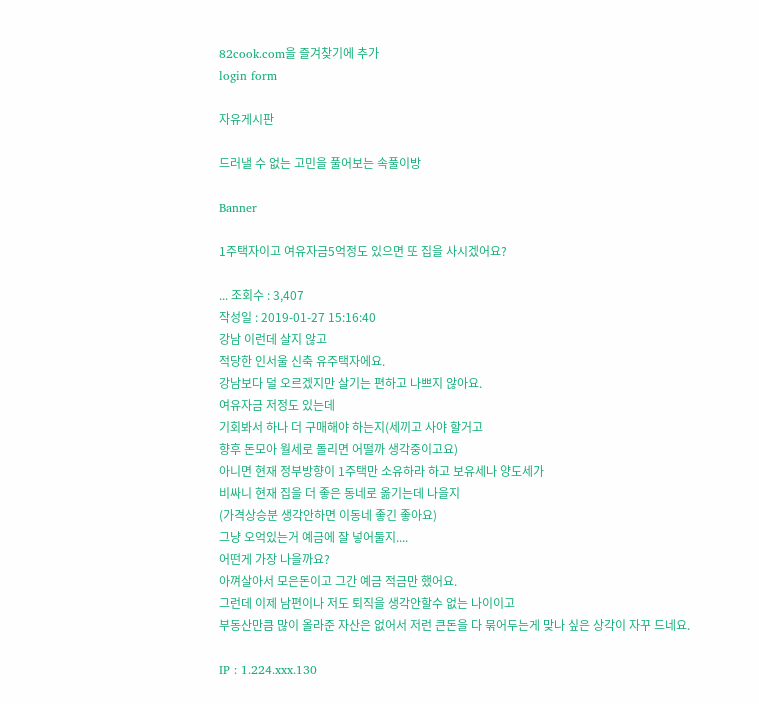82cook.com을 즐겨찾기에 추가
login form

자유게시판

드러낼 수 없는 고민을 풀어보는 속풀이방

Banner

1주택자이고 여유자금5억정도 있으면 또 집을 사시겠어요?

... 조회수 : 3,407
작성일 : 2019-01-27 15:16:40
강남 이런데 살지 않고
적당한 인서울 신축 유주택자에요.
강남보다 덜 오르겠지만 살기는 편하고 나쁘지 않아요.
여유자금 저정도 있는데
기회봐서 하나 더 구매해야 하는지(세끼고 사야 할거고
향후 돈모아 월세로 돌리면 어떨까 생각중이고요)
아니면 현재 정부방향이 1주택만 소유하라 하고 보유세나 양도세가
비싸니 현재 집을 더 좋은 동네로 옮기는데 나을지
(가격상승분 생각안하면 이동네 좋긴 좋아요)
그냥 오억있는거 예금에 잘 넣어둘지....
어떤게 가장 나을까요?
아껴살아서 모은돈이고 그간 예금 적금만 했어요.
그런데 이제 남편이나 저도 퇴직을 생각안할수 없는 나이이고
부동산만큼 많이 올라준 자산은 없어서 저런 큰돈을 다 묶어두는게 맞나 싶은 상각이 자꾸 드네요.

IP : 1.224.xxx.130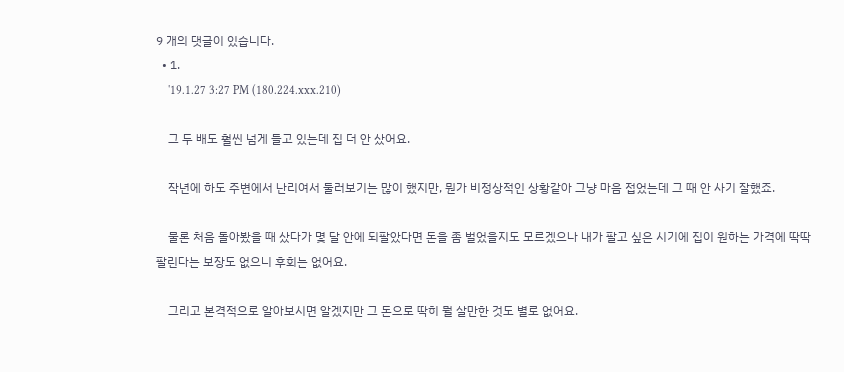9 개의 댓글이 있습니다.
  • 1.
    '19.1.27 3:27 PM (180.224.xxx.210)

    그 두 배도 훨씬 넘게 들고 있는데 집 더 안 샀어요.

    작년에 하도 주변에서 난리여서 둘러보기는 많이 했지만, 뭔가 비정상적인 상황같아 그냥 마음 접었는데 그 때 안 사기 잘했죠.

    물론 처음 돌아봤을 때 샀다가 몇 달 안에 되팔았다면 돈을 좀 벌었을지도 모르겠으나 내가 팔고 싶은 시기에 집이 원하는 가격에 딱딱 팔린다는 보장도 없으니 후회는 없어요.

    그리고 본격적으로 알아보시면 알겠지만 그 돈으로 딱히 뭘 살만한 것도 별로 없어요.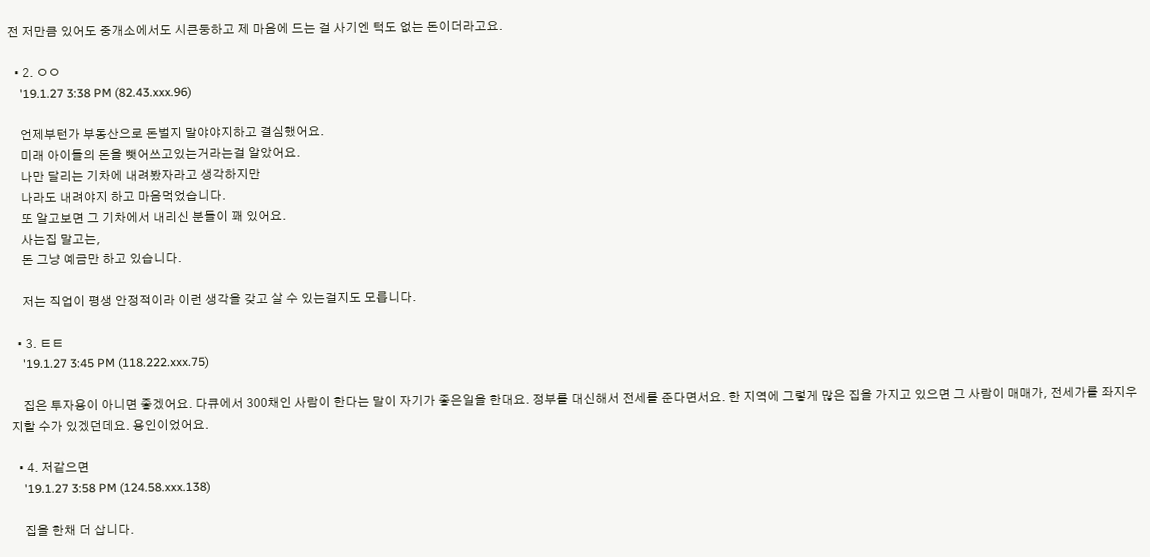전 저만큼 있어도 중개소에서도 시큰둥하고 제 마음에 드는 걸 사기엔 턱도 없는 돈이더라고요.

  • 2. ㅇㅇ
    '19.1.27 3:38 PM (82.43.xxx.96)

    언제부턴가 부동산으로 돈벌지 말야야지하고 결심했어요.
    미래 아이들의 돈을 뺏어쓰고있는거라는걸 알았어요.
    나만 달리는 기차에 내려봤자라고 생각하지만
    나라도 내려야지 하고 마음먹었습니다.
    또 알고보면 그 기차에서 내리신 분들이 꽤 있어요.
    사는집 말고는,
    돈 그냥 예금만 하고 있습니다.

    저는 직업이 평생 안정적이라 이런 생각을 갖고 살 수 있는걸지도 모릅니다.

  • 3. ㅌㅌ
    '19.1.27 3:45 PM (118.222.xxx.75)

    집은 투자용이 아니면 좋겠어요. 다큐에서 300채인 사람이 한다는 말이 자기가 좋은일을 한대요. 정부를 대신해서 전세를 준다면서요. 한 지역에 그렇게 많은 집을 가지고 있으면 그 사람이 매매가, 전세가를 좌지우지할 수가 있겠던데요. 용인이었어요.

  • 4. 저같으면
    '19.1.27 3:58 PM (124.58.xxx.138)

    집을 한채 더 삽니다.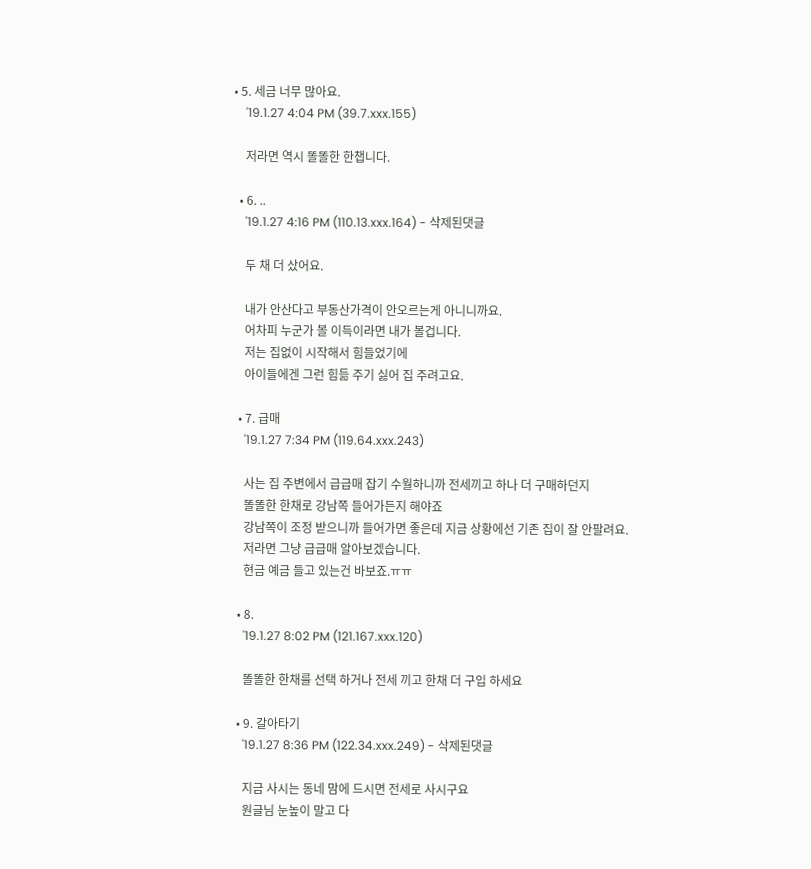• 5. 세금 너무 많아요.
    '19.1.27 4:04 PM (39.7.xxx.155)

    저라면 역시 똘똘한 한챕니다.

  • 6. ..
    '19.1.27 4:16 PM (110.13.xxx.164) - 삭제된댓글

    두 채 더 샀어요.

    내가 안산다고 부동산가격이 안오르는게 아니니까요.
    어차피 누군가 볼 이득이라면 내가 볼겁니다.
    저는 집없이 시작해서 힘들었기에
    아이들에겐 그런 힘듦 주기 싫어 집 주려고요.

  • 7. 급매
    '19.1.27 7:34 PM (119.64.xxx.243)

    사는 집 주변에서 급급매 잡기 수월하니까 전세끼고 하나 더 구매하던지
    똘똘한 한채로 강남쪽 들어가든지 해야죠
    강남쪽이 조정 받으니까 들어가면 좋은데 지금 상황에선 기존 집이 잘 안팔려요.
    저라면 그냥 급급매 알아보겠습니다.
    현금 예금 들고 있는건 바보죠.ㅠㅠ

  • 8.
    '19.1.27 8:02 PM (121.167.xxx.120)

    똘똘한 한채를 선택 하거나 전세 끼고 한채 더 구입 하세요

  • 9. 갈아타기
    '19.1.27 8:36 PM (122.34.xxx.249) - 삭제된댓글

    지금 사시는 동네 맘에 드시면 전세로 사시구요
    원글님 눈높이 말고 다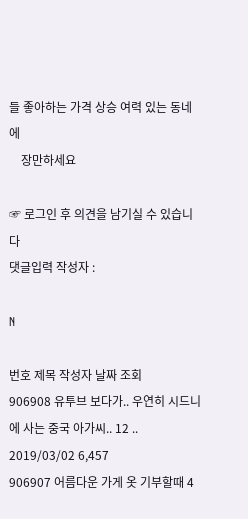들 좋아하는 가격 상승 여력 있는 동네에
    장만하세요

☞ 로그인 후 의견을 남기실 수 있습니다
댓글입력 작성자 :

N

번호 제목 작성자 날짜 조회
906908 유투브 보다가.. 우연히 시드니에 사는 중국 아가씨.. 12 .. 2019/03/02 6,457
906907 어름다운 가게 옷 기부할때 4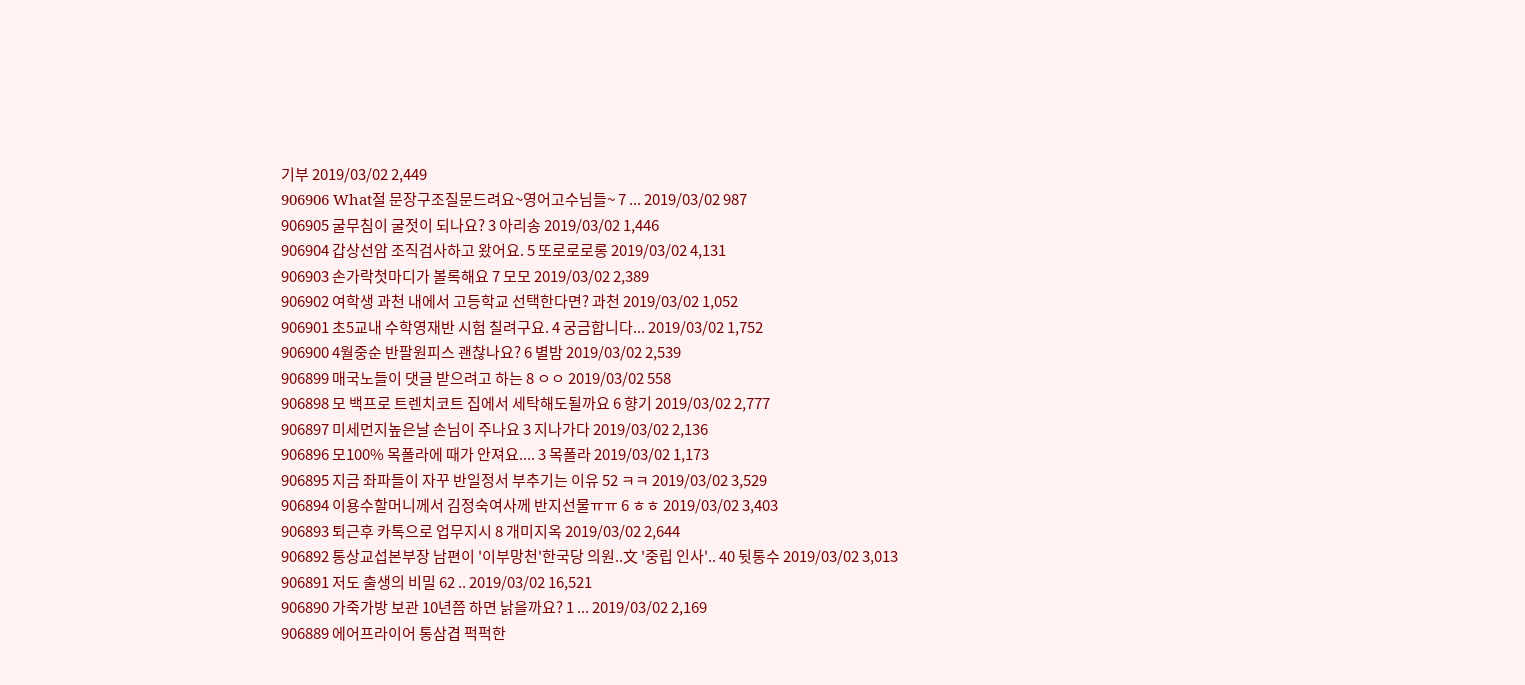기부 2019/03/02 2,449
906906 What절 문장구조질문드려요~영어고수님들~ 7 ... 2019/03/02 987
906905 굴무침이 굴젓이 되나요? 3 아리송 2019/03/02 1,446
906904 갑상선암 조직검사하고 왔어요. 5 또로로로롱 2019/03/02 4,131
906903 손가락첫마디가 볼록해요 7 모모 2019/03/02 2,389
906902 여학생 과천 내에서 고등학교 선택한다면? 과천 2019/03/02 1,052
906901 초5교내 수학영재반 시험 칠려구요. 4 궁금합니다... 2019/03/02 1,752
906900 4월중순 반팔원피스 괜찮나요? 6 별밤 2019/03/02 2,539
906899 매국노들이 댓글 받으려고 하는 8 ㅇㅇ 2019/03/02 558
906898 모 백프로 트렌치코트 집에서 세탁해도될까요 6 향기 2019/03/02 2,777
906897 미세먼지높은날 손님이 주나요 3 지나가다 2019/03/02 2,136
906896 모100% 목폴라에 때가 안져요.... 3 목폴라 2019/03/02 1,173
906895 지금 좌파들이 자꾸 반일정서 부추기는 이유 52 ㅋㅋ 2019/03/02 3,529
906894 이용수할머니께서 김정숙여사께 반지선물ㅠㅠ 6 ㅎㅎ 2019/03/02 3,403
906893 퇴근후 카톡으로 업무지시 8 개미지옥 2019/03/02 2,644
906892 통상교섭본부장 남편이 '이부망천'한국당 의원..文 '중립 인사'.. 40 뒷통수 2019/03/02 3,013
906891 저도 출생의 비밀 62 .. 2019/03/02 16,521
906890 가죽가방 보관 10년쯤 하면 낡을까요? 1 ... 2019/03/02 2,169
906889 에어프라이어 통삼겹 퍽퍽한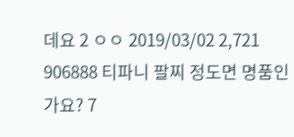데요 2 ㅇㅇ 2019/03/02 2,721
906888 티파니 팔찌 정도면 명품인가요? 7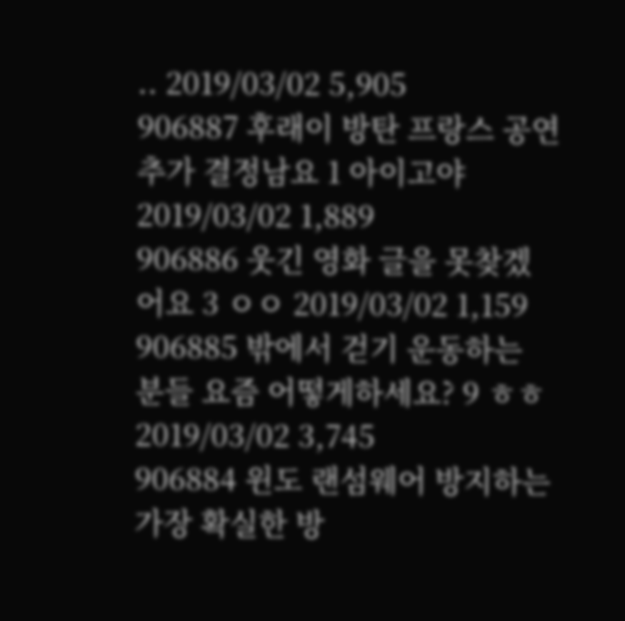.. 2019/03/02 5,905
906887 후래이 방탄 프랑스 공연 추가 결정남요 1 아이고야 2019/03/02 1,889
906886 웃긴 영화 글을 못찾겠어요 3 ㅇㅇ 2019/03/02 1,159
906885 밖에서 걷기 운동하는 분들 요즘 어떻게하세요? 9 ㅎㅎ 2019/03/02 3,745
906884 윈도 랜섬웨어 방지하는 가장 확실한 방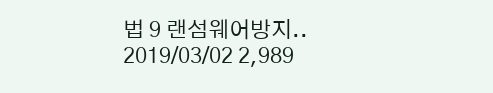법 9 랜섬웨어방지.. 2019/03/02 2,989